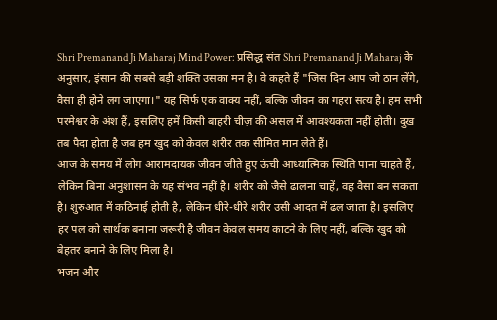Shri Premanand Ji Maharaj Mind Power: प्रसिद्ध संत Shri Premanand Ji Maharaj के अनुसार, इंसान की सबसे बड़ी शक्ति उसका मन है। वे कहते हैं "जिस दिन आप जो ठान लेंगे, वैसा ही होने लग जाएगा।" यह सिर्फ एक वाक्य नहीं, बल्कि जीवन का गहरा सत्य है। हम सभी परमेश्वर के अंश हैं, इसलिए हमें किसी बाहरी चीज़ की असल में आवश्यकता नहीं होती। दुख तब पैदा होता है जब हम खुद को केवल शरीर तक सीमित मान लेते हैं।
आज के समय में लोग आरामदायक जीवन जीते हुए ऊंची आध्यात्मिक स्थिति पाना चाहते हैं, लेकिन बिना अनुशासन के यह संभव नहीं है। शरीर को जैसे ढालना चाहें, वह वैसा बन सकता है। शुरुआत में कठिनाई होती है, लेकिन धीरे-धीरे शरीर उसी आदत में ढल जाता है। इसलिए हर पल को सार्थक बनाना जरूरी है जीवन केवल समय काटने के लिए नहीं, बल्कि खुद को बेहतर बनाने के लिए मिला है।
भजन और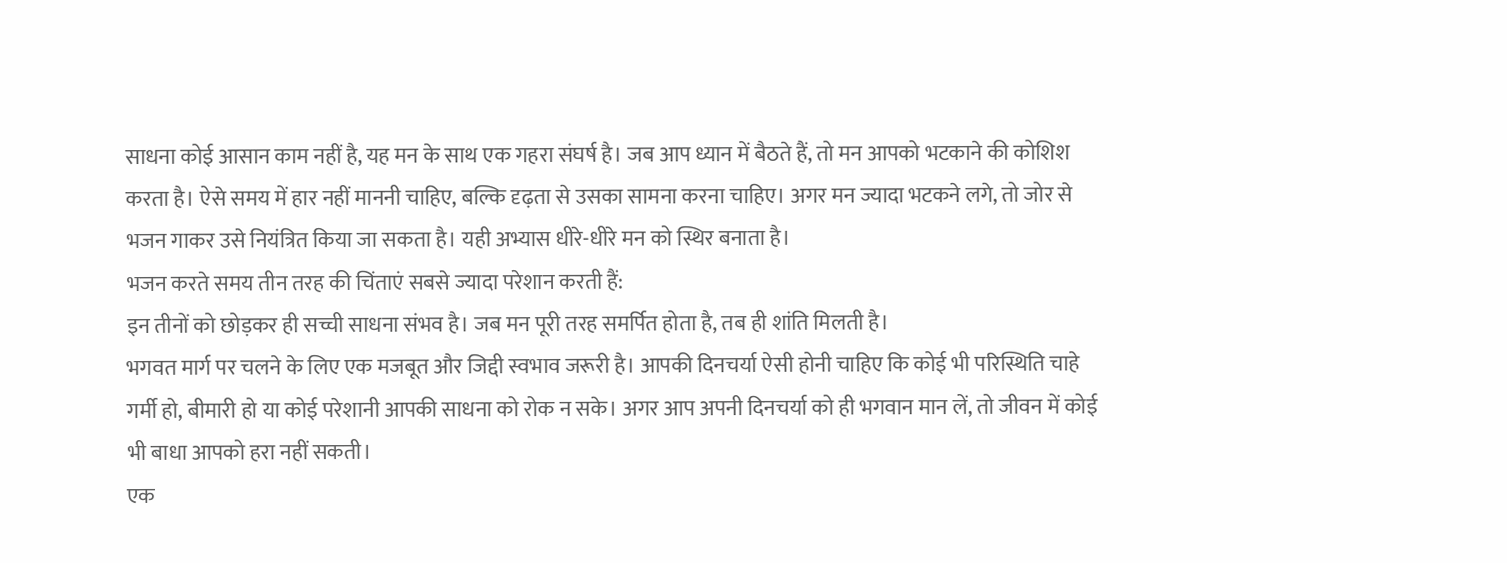साधना कोई आसान काम नहीं है, यह मन के साथ एक गहरा संघर्ष है। जब आप ध्यान में बैठते हैं, तो मन आपको भटकाने की कोशिश करता है। ऐसे समय में हार नहीं माननी चाहिए, बल्कि दृढ़ता से उसका सामना करना चाहिए। अगर मन ज्यादा भटकने लगे, तो जोर से भजन गाकर उसे नियंत्रित किया जा सकता है। यही अभ्यास धीरे-धीरे मन को स्थिर बनाता है।
भजन करते समय तीन तरह की चिंताएं सबसे ज्यादा परेशान करती हैं:
इन तीनों को छोड़कर ही सच्ची साधना संभव है। जब मन पूरी तरह समर्पित होता है, तब ही शांति मिलती है।
भगवत मार्ग पर चलने के लिए एक मजबूत और जिद्दी स्वभाव जरूरी है। आपकी दिनचर्या ऐसी होनी चाहिए कि कोई भी परिस्थिति चाहे गर्मी हो, बीमारी हो या कोई परेशानी आपकी साधना को रोक न सके। अगर आप अपनी दिनचर्या को ही भगवान मान लें, तो जीवन में कोई भी बाधा आपको हरा नहीं सकती।
एक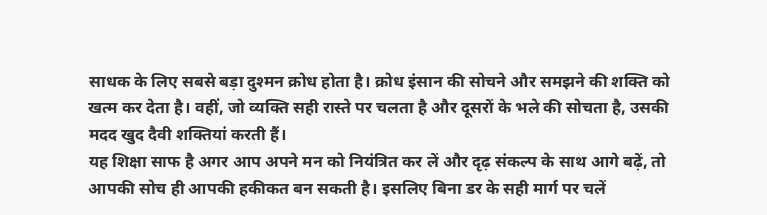साधक के लिए सबसे बड़ा दुश्मन क्रोध होता है। क्रोध इंसान की सोचने और समझने की शक्ति को खत्म कर देता है। वहीं, जो व्यक्ति सही रास्ते पर चलता है और दूसरों के भले की सोचता है, उसकी मदद खुद दैवी शक्तियां करती हैं।
यह शिक्षा साफ है अगर आप अपने मन को नियंत्रित कर लें और दृढ़ संकल्प के साथ आगे बढ़ें, तो आपकी सोच ही आपकी हकीकत बन सकती है। इसलिए बिना डर के सही मार्ग पर चलें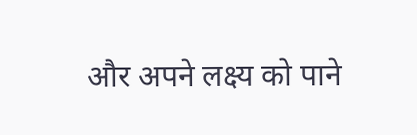और अपने लक्ष्य को पाने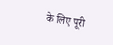के लिए पूरी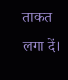ताकत लगा दें।